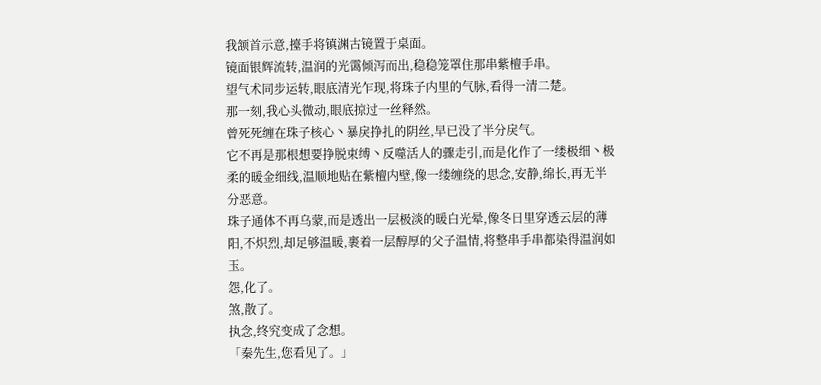我颔首示意,擡手将镇渊古镜置于桌面。
镜面银辉流转,温润的光霭倾泻而出,稳稳笼罩住那串紫檀手串。
望气术同步运转,眼底清光乍现,将珠子内里的气脉,看得一清二楚。
那一刻,我心头微动,眼底掠过一丝释然。
曾死死缠在珠子核心丶暴戾挣扎的阴丝,早已没了半分戾气。
它不再是那根想要挣脱束缚丶反噬活人的骤走引,而是化作了一缕极细丶极柔的暖金细线,温顺地贴在紫檀内壁,像一缕缠绕的思念,安静,绵长,再无半分恶意。
珠子通体不再乌蒙,而是透出一层极淡的暖白光晕,像冬日里穿透云层的薄阳,不炽烈,却足够温暖,裹着一层醇厚的父子温情,将整串手串都染得温润如玉。
怨,化了。
煞,散了。
执念,终究变成了念想。
「秦先生,您看见了。」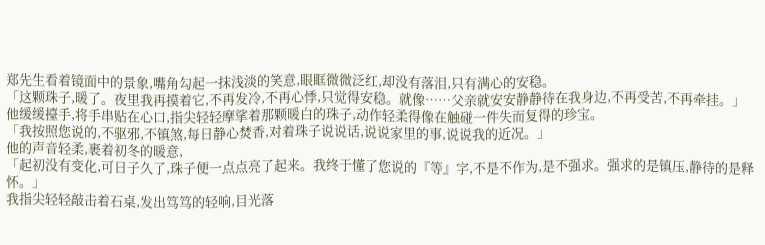郑先生看着镜面中的景象,嘴角勾起一抹浅淡的笑意,眼眶微微泛红,却没有落泪,只有满心的安稳。
「这颗珠子,暖了。夜里我再摸着它,不再发冷,不再心悸,只觉得安稳。就像……父亲就安安静静待在我身边,不再受苦,不再牵挂。」
他缓缓擡手,将手串贴在心口,指尖轻轻摩挲着那颗暖白的珠子,动作轻柔得像在触碰一件失而复得的珍宝。
「我按照您说的,不驱邪,不镇煞,每日静心焚香,对着珠子说说话,说说家里的事,说说我的近况。」
他的声音轻柔,裹着初冬的暖意,
「起初没有变化,可日子久了,珠子便一点点亮了起来。我终于懂了您说的『等』字,不是不作为,是不强求。强求的是镇压,静待的是释怀。」
我指尖轻轻敲击着石桌,发出笃笃的轻响,目光落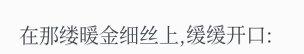在那缕暖金细丝上,缓缓开口: